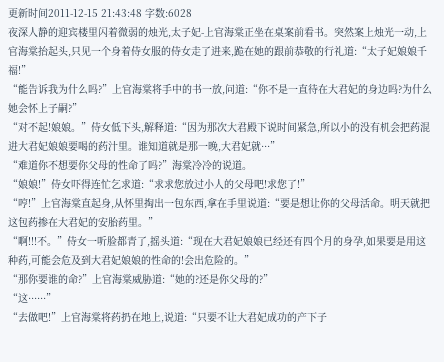更新时间2011-12-15 21:43:48 字数:6028
夜深人静的迎宾楼里闪着微弱的烛光,太子妃-上官海棠正坐在桌案前看书。突然案上烛光一动,上官海棠抬起头,只见一个身着侍女服的侍女走了进来,跪在她的跟前恭敬的行礼道:“太子妃娘娘千福!”
“能告诉我为什么吗?”上官海棠将手中的书一放,问道:“你不是一直待在大君妃的身边吗?为什么她会怀上子嗣?”
“对不起!娘娘。”侍女低下头,解释道:“因为那次大君殿下说时间紧急,所以小的没有机会把药混进大君妃娘娘要喝的药汁里。谁知道就是那一晚,大君妃就···”
“难道你不想要你父母的性命了吗?”海棠冷冷的说道。
“娘娘!”侍女吓得连忙乞求道:“求求您放过小人的父母吧!求您了!”
“哼!”上官海棠直起身,从怀里掏出一包东西,拿在手里说道:“要是想让你的父母活命。明天就把这包药掺在大君妃的安胎药里。”
“啊!!!不。”侍女一听脸都青了,摇头道:“现在大君妃娘娘已经还有四个月的身孕,如果要是用这种药,可能会危及到大君妃娘娘的性命的!会出危险的。”
“那你要谁的命?”上官海棠威胁道:“她的?还是你父母的?”
“这······”
“去做吧!”上官海棠将药扔在地上,说道:“只要不让大君妃成功的产下子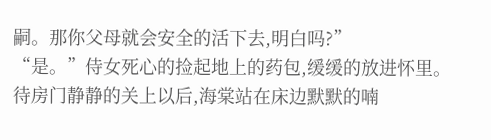嗣。那你父母就会安全的活下去,明白吗?”
“是。”侍女死心的捡起地上的药包,缓缓的放进怀里。
待房门静静的关上以后,海棠站在床边默默的喃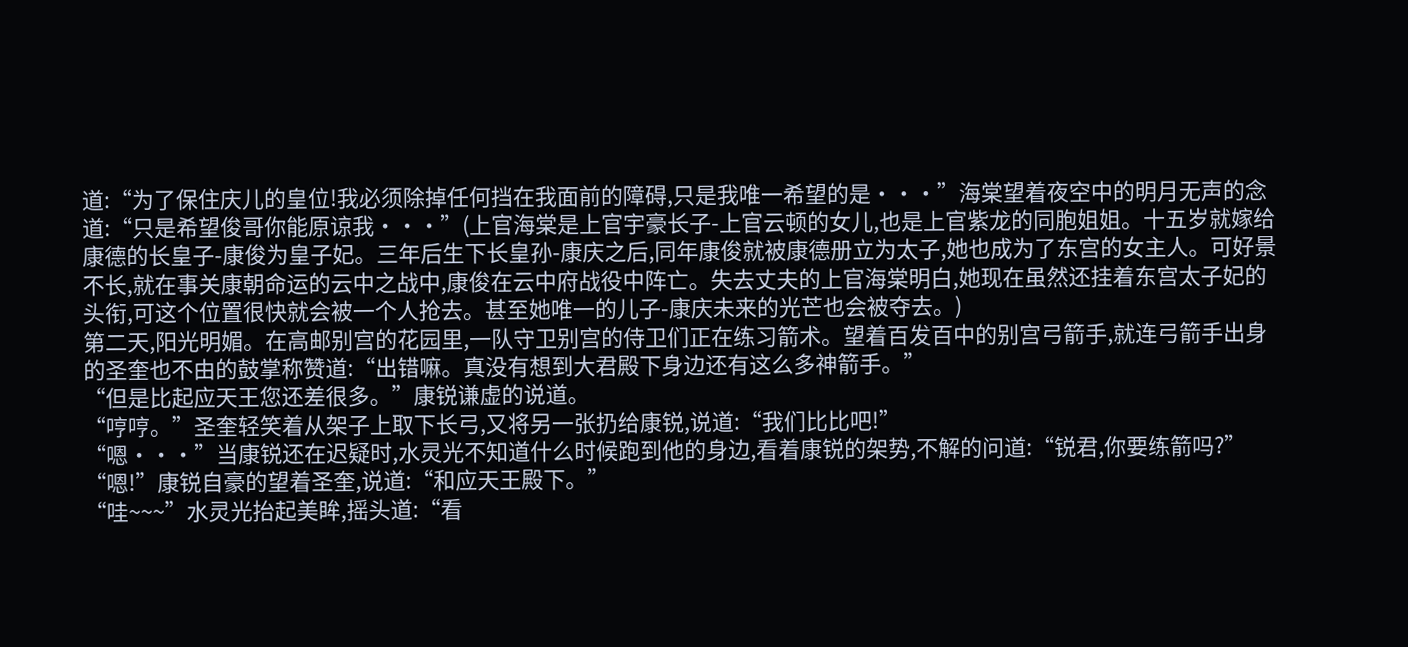道:“为了保住庆儿的皇位!我必须除掉任何挡在我面前的障碍,只是我唯一希望的是···”海棠望着夜空中的明月无声的念道:“只是希望俊哥你能原谅我···”(上官海棠是上官宇豪长子-上官云顿的女儿,也是上官紫龙的同胞姐姐。十五岁就嫁给康德的长皇子-康俊为皇子妃。三年后生下长皇孙-康庆之后,同年康俊就被康德册立为太子,她也成为了东宫的女主人。可好景不长,就在事关康朝命运的云中之战中,康俊在云中府战役中阵亡。失去丈夫的上官海棠明白,她现在虽然还挂着东宫太子妃的头衔,可这个位置很快就会被一个人抢去。甚至她唯一的儿子-康庆未来的光芒也会被夺去。)
第二天,阳光明媚。在高邮别宫的花园里,一队守卫别宫的侍卫们正在练习箭术。望着百发百中的别宫弓箭手,就连弓箭手出身的圣奎也不由的鼓掌称赞道:“出错嘛。真没有想到大君殿下身边还有这么多神箭手。”
“但是比起应天王您还差很多。”康锐谦虚的说道。
“哼哼。”圣奎轻笑着从架子上取下长弓,又将另一张扔给康锐,说道:“我们比比吧!”
“嗯···”当康锐还在迟疑时,水灵光不知道什么时候跑到他的身边,看着康锐的架势,不解的问道:“锐君,你要练箭吗?”
“嗯!”康锐自豪的望着圣奎,说道:“和应天王殿下。”
“哇~~~”水灵光抬起美眸,摇头道:“看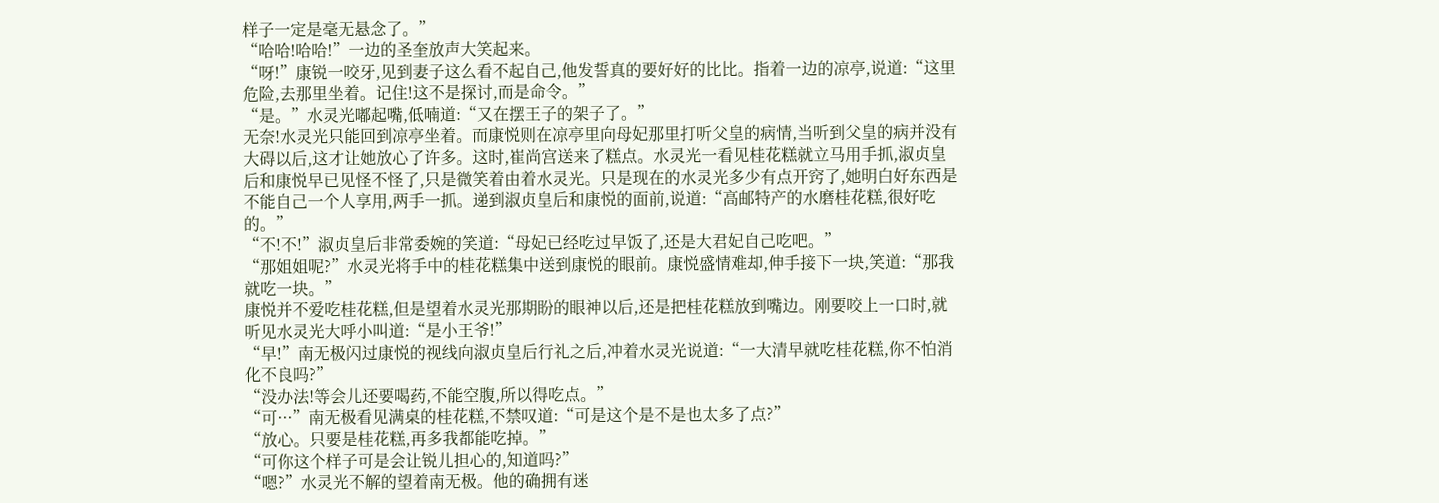样子一定是毫无悬念了。”
“哈哈!哈哈!”一边的圣奎放声大笑起来。
“呀!”康锐一咬牙,见到妻子这么看不起自己,他发誓真的要好好的比比。指着一边的凉亭,说道:“这里危险,去那里坐着。记住!这不是探讨,而是命令。”
“是。”水灵光嘟起嘴,低喃道:“又在摆王子的架子了。”
无奈!水灵光只能回到凉亭坐着。而康悦则在凉亭里向母妃那里打听父皇的病情,当听到父皇的病并没有大碍以后,这才让她放心了许多。这时,崔尚宫送来了糕点。水灵光一看见桂花糕就立马用手抓,淑贞皇后和康悦早已见怪不怪了,只是微笑着由着水灵光。只是现在的水灵光多少有点开窍了,她明白好东西是不能自己一个人享用,两手一抓。递到淑贞皇后和康悦的面前,说道:“高邮特产的水磨桂花糕,很好吃的。”
“不!不!”淑贞皇后非常委婉的笑道:“母妃已经吃过早饭了,还是大君妃自己吃吧。”
“那姐姐呢?”水灵光将手中的桂花糕集中送到康悦的眼前。康悦盛情难却,伸手接下一块,笑道:“那我就吃一块。”
康悦并不爱吃桂花糕,但是望着水灵光那期盼的眼神以后,还是把桂花糕放到嘴边。刚要咬上一口时,就听见水灵光大呼小叫道:“是小王爷!”
“早!”南无极闪过康悦的视线向淑贞皇后行礼之后,冲着水灵光说道:“一大清早就吃桂花糕,你不怕消化不良吗?”
“没办法!等会儿还要喝药,不能空腹,所以得吃点。”
“可···”南无极看见满桌的桂花糕,不禁叹道:“可是这个是不是也太多了点?”
“放心。只要是桂花糕,再多我都能吃掉。”
“可你这个样子可是会让锐儿担心的,知道吗?”
“嗯?”水灵光不解的望着南无极。他的确拥有迷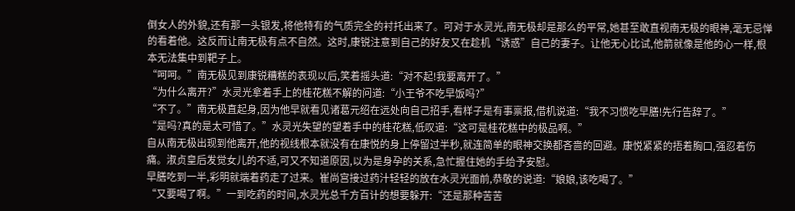倒女人的外貌,还有那一头银发,将他特有的气质完全的衬托出来了。可对于水灵光,南无极却是那么的平常,她甚至敢直视南无极的眼神,毫无忌惮的看着他。这反而让南无极有点不自然。这时,康锐注意到自己的好友又在趁机“诱惑”自己的妻子。让他无心比试,他箭就像是他的心一样,根本无法集中到靶子上。
“呵呵。”南无极见到康锐糟糕的表现以后,笑着摇头道:“对不起!我要离开了。”
“为什么离开?”水灵光拿着手上的桂花糕不解的问道:“小王爷不吃早饭吗?”
“不了。”南无极直起身,因为他早就看见诸葛元绍在远处向自己招手,看样子是有事禀报,借机说道:“我不习惯吃早膳!先行告辞了。”
“是吗?真的是太可惜了。”水灵光失望的望着手中的桂花糕,低叹道:“这可是桂花糕中的极品啊。”
自从南无极出现到他离开,他的视线根本就没有在康悦的身上停留过半秒,就连简单的眼神交换都吝啬的回避。康悦紧紧的捂着胸口,强忍着伤痛。淑贞皇后发觉女儿的不适,可又不知道原因,以为是身孕的关系,急忙握住她的手给予安慰。
早膳吃到一半,彩明就端着药走了过来。崔尚宫接过药汁轻轻的放在水灵光面前,恭敬的说道:“娘娘,该吃喝了。”
“又要喝了啊。”一到吃药的时间,水灵光总千方百计的想要躲开:“还是那种苦苦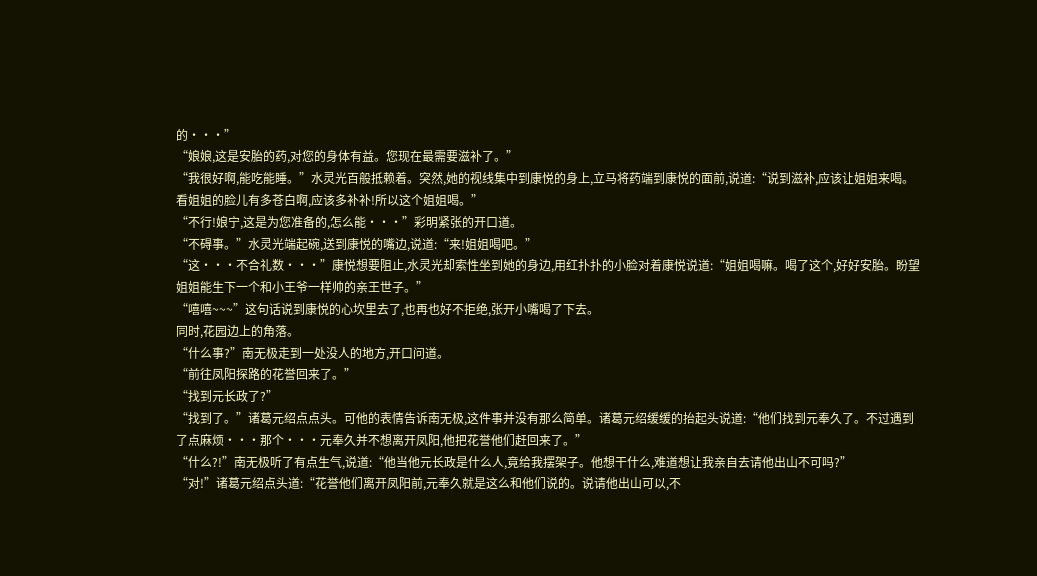的···”
“娘娘,这是安胎的药,对您的身体有益。您现在最需要滋补了。”
“我很好啊,能吃能睡。”水灵光百般抵赖着。突然,她的视线集中到康悦的身上,立马将药端到康悦的面前,说道:“说到滋补,应该让姐姐来喝。看姐姐的脸儿有多苍白啊,应该多补补!所以这个姐姐喝。”
“不行!娘宁,这是为您准备的,怎么能···”彩明紧张的开口道。
“不碍事。”水灵光端起碗,送到康悦的嘴边,说道:“来!姐姐喝吧。”
“这···不合礼数···”康悦想要阻止,水灵光却索性坐到她的身边,用红扑扑的小脸对着康悦说道:“姐姐喝嘛。喝了这个,好好安胎。盼望姐姐能生下一个和小王爷一样帅的亲王世子。”
“嘻嘻~~~”这句话说到康悦的心坎里去了,也再也好不拒绝,张开小嘴喝了下去。
同时,花园边上的角落。
“什么事?”南无极走到一处没人的地方,开口问道。
“前往凤阳探路的花誉回来了。”
“找到元长政了?”
“找到了。”诸葛元绍点点头。可他的表情告诉南无极,这件事并没有那么简单。诸葛元绍缓缓的抬起头说道:“他们找到元奉久了。不过遇到了点麻烦···那个···元奉久并不想离开凤阳,他把花誉他们赶回来了。”
“什么?!”南无极听了有点生气,说道:“他当他元长政是什么人,竟给我摆架子。他想干什么,难道想让我亲自去请他出山不可吗?”
“对!”诸葛元绍点头道:“花誉他们离开凤阳前,元奉久就是这么和他们说的。说请他出山可以,不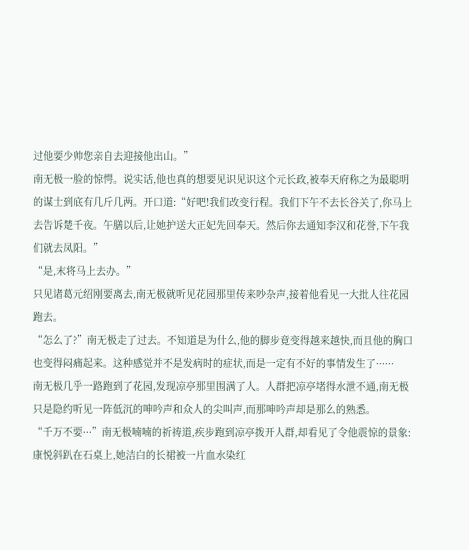过他要少帅您亲自去迎接他出山。”
南无极一脸的惊愕。说实话,他也真的想要见识见识这个元长政,被奉天府称之为最聪明的谋士到底有几斤几两。开口道:“好吧!我们改变行程。我们下午不去长谷关了,你马上去告诉楚千夜。午膳以后,让她护送大正妃先回奉天。然后你去通知李汉和花誉,下午我们就去凤阳。”
“是,末将马上去办。”
只见诸葛元绍刚要离去,南无极就听见花园那里传来吵杂声,接着他看见一大批人往花园跑去。
“怎么了?”南无极走了过去。不知道是为什么,他的脚步竟变得越来越快,而且他的胸口也变得闷痛起来。这种感觉并不是发病时的症状,而是一定有不好的事情发生了······
南无极几乎一路跑到了花园,发现凉亭那里围满了人。人群把凉亭堵得水泄不通,南无极只是隐约听见一阵低沉的呻吟声和众人的尖叫声,而那呻吟声却是那么的熟悉。
“千万不要···”南无极喃喃的祈祷道,疾步跑到凉亭拨开人群,却看见了令他震惊的景象:康悦斜趴在石桌上,她洁白的长裙被一片血水染红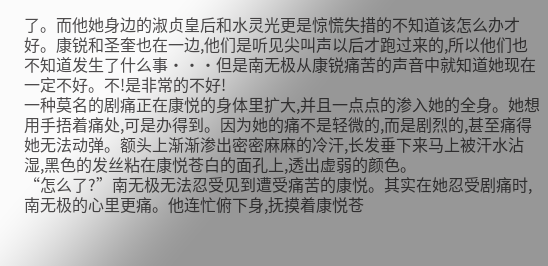了。而他她身边的淑贞皇后和水灵光更是惊慌失措的不知道该怎么办才好。康锐和圣奎也在一边,他们是听见尖叫声以后才跑过来的,所以他们也不知道发生了什么事···但是南无极从康锐痛苦的声音中就知道她现在一定不好。不!是非常的不好!
一种莫名的剧痛正在康悦的身体里扩大,并且一点点的渗入她的全身。她想用手捂着痛处,可是办得到。因为她的痛不是轻微的,而是剧烈的,甚至痛得她无法动弹。额头上渐渐渗出密密麻麻的冷汗,长发垂下来马上被汗水沾湿,黑色的发丝粘在康悦苍白的面孔上,透出虚弱的颜色。
“怎么了?”南无极无法忍受见到遭受痛苦的康悦。其实在她忍受剧痛时,南无极的心里更痛。他连忙俯下身,抚摸着康悦苍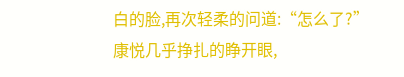白的脸,再次轻柔的问道:“怎么了?”
康悦几乎挣扎的睁开眼,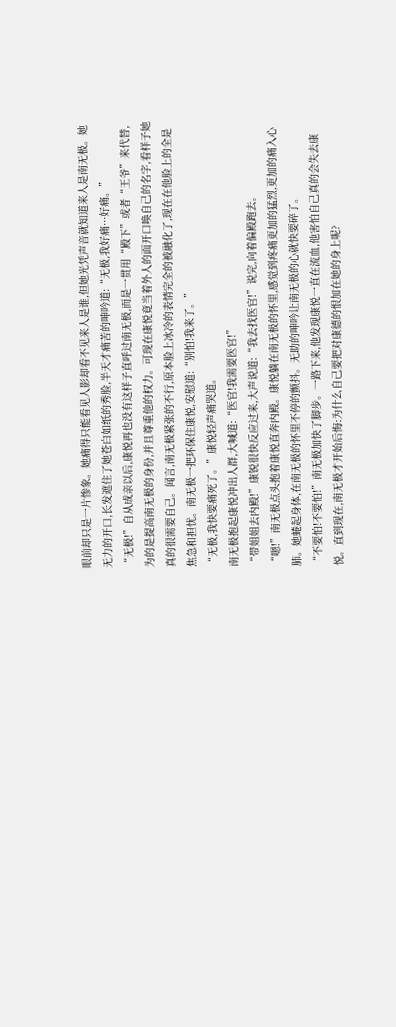眼前却只是一片惨象。她痛得只能看见人影却看不见来人是谁,但她光凭声音就知道来人是南无极。她无力的开口,长发遮住了她苍白如纸的秀脸,半天才痛苦的呻吟道:“无极,我好痛···好痛。”
“无极!”自从成亲以后,康悦再也没有这样子直呼过南无极,而是一贯用“殿下”或者“王爷”来代替,为的是提高南无极的身份,并且尊重他的权力。可现在康悦竟当着外人的面开口唤自己的名字,看样子她真的很需要自己。闻言,南无极紧张的不行,原本脸上冰冷的表情完全的被融化了,现在在他脸上的全是焦急和担忧。南无极一把环保住康悦,安慰道:“别怕!我来了。”
“无极,我快要痛死了。”康悦轻声痛哭道。
南无极抱起康悦冲出人群,大喊道:“医官!我需要医官!”
“带姐姐去内殿!”康锐很快反应过来,大声说道:“我去找医官!”说完,向着偏殿跑去。
“嗯!”南无极点头抱着康悦直奔内殿。康悦躺在南无极的怀里,感觉到疼痛更加的猛烈,更加的痛入心肺。她蜷起身体,在南无极的怀里不停的颤抖。无助的呻吟让南无极的心就快要碎了。
“不要怕!不要怕!”南无极加快了脚步。一路下来,他发现康悦一直在流血,他害怕自己真的会失去康悦。直到现在,南无极才开始后悔:为什么自己要把对康德的恨加在她的身上呢?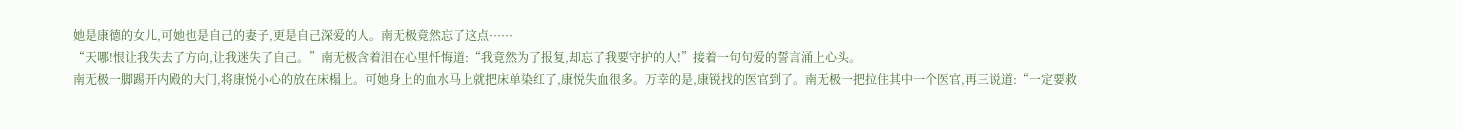她是康德的女儿,可她也是自己的妻子,更是自己深爱的人。南无极竟然忘了这点······
“天哪!恨让我失去了方向,让我迷失了自己。”南无极含着泪在心里忏悔道:“我竟然为了报复,却忘了我要守护的人!”接着一句句爱的誓言涌上心头。
南无极一脚踢开内殿的大门,将康悦小心的放在床榻上。可她身上的血水马上就把床单染红了,康悦失血很多。万幸的是,康锐找的医官到了。南无极一把拉住其中一个医官,再三说道:“一定要救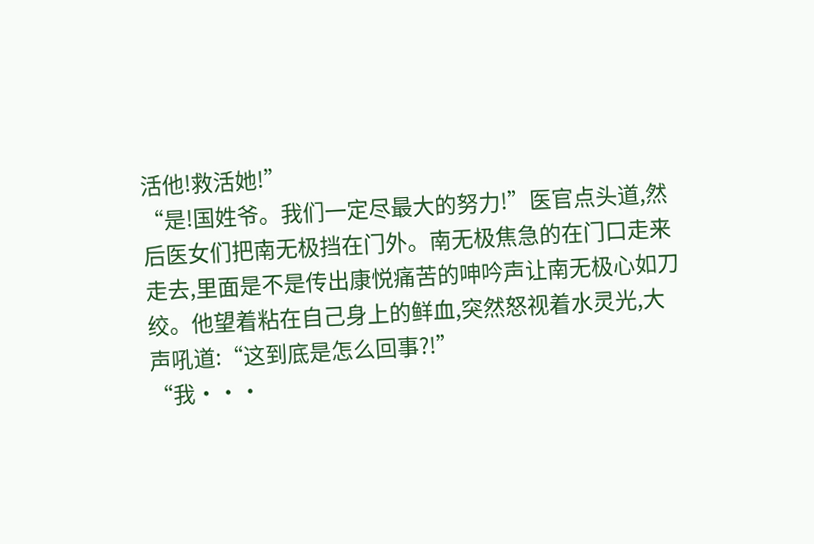活他!救活她!”
“是!国姓爷。我们一定尽最大的努力!”医官点头道,然后医女们把南无极挡在门外。南无极焦急的在门口走来走去,里面是不是传出康悦痛苦的呻吟声让南无极心如刀绞。他望着粘在自己身上的鲜血,突然怒视着水灵光,大声吼道:“这到底是怎么回事?!”
“我···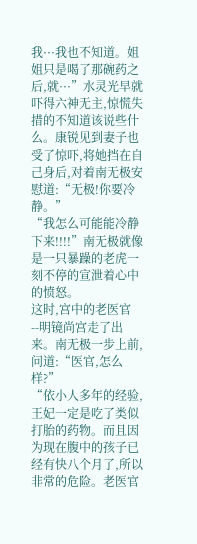我···我也不知道。姐姐只是喝了那碗药之后,就···”水灵光早就吓得六神无主,惊慌失措的不知道该说些什么。康锐见到妻子也受了惊吓,将她挡在自己身后,对着南无极安慰道:“无极!你要冷静。”
“我怎么可能能冷静下来!!!!”南无极就像是一只暴躁的老虎一刻不停的宣泄着心中的愤怒。
这时,宫中的老医官--明镜尚宫走了出来。南无极一步上前,问道:“医官,怎么样?”
“依小人多年的经验,王妃一定是吃了类似打胎的药物。而且因为现在腹中的孩子已经有快八个月了,所以非常的危险。老医官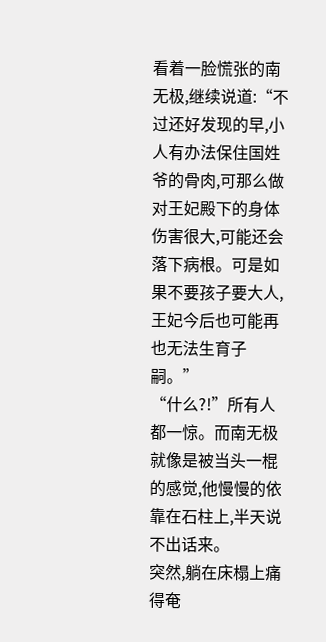看着一脸慌张的南无极,继续说道:“不过还好发现的早,小人有办法保住国姓爷的骨肉,可那么做对王妃殿下的身体伤害很大,可能还会落下病根。可是如果不要孩子要大人,王妃今后也可能再也无法生育子嗣。”
“什么?!”所有人都一惊。而南无极就像是被当头一棍的感觉,他慢慢的依靠在石柱上,半天说不出话来。
突然,躺在床榻上痛得奄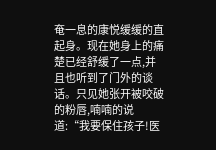奄一息的康悦缓缓的直起身。现在她身上的痛楚已经舒缓了一点,并且也听到了门外的谈话。只见她张开被咬破的粉唇,喃喃的说道:“我要保住孩子!医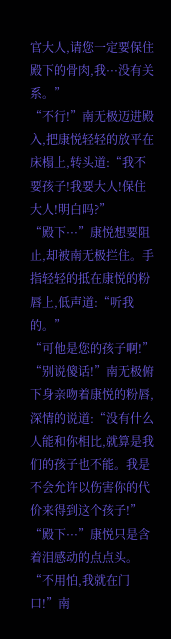官大人,请您一定要保住殿下的骨肉,我···没有关系。”
“不行!”南无极迈进殿入,把康悦轻轻的放平在床榻上,转头道:“我不要孩子!我要大人!保住大人!明白吗?”
“殿下···”康悦想要阻止,却被南无极拦住。手指轻轻的抵在康悦的粉唇上,低声道:“听我的。”
“可他是您的孩子啊!”
“别说傻话!”南无极俯下身亲吻着康悦的粉唇,深情的说道:“没有什么人能和你相比,就算是我们的孩子也不能。我是不会允许以伤害你的代价来得到这个孩子!”
“殿下···”康悦只是含着泪感动的点点头。
“不用怕,我就在门口!”南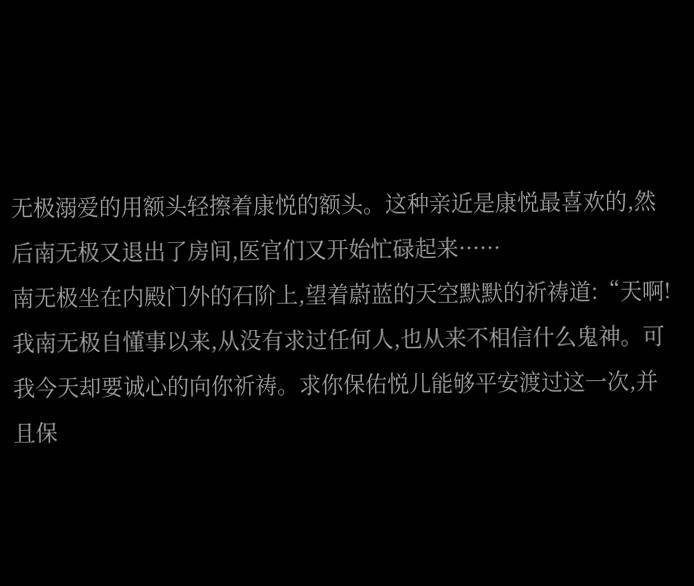无极溺爱的用额头轻擦着康悦的额头。这种亲近是康悦最喜欢的,然后南无极又退出了房间,医官们又开始忙碌起来······
南无极坐在内殿门外的石阶上,望着蔚蓝的天空默默的祈祷道:“天啊!我南无极自懂事以来,从没有求过任何人,也从来不相信什么鬼神。可我今天却要诚心的向你祈祷。求你保佑悦儿能够平安渡过这一次,并且保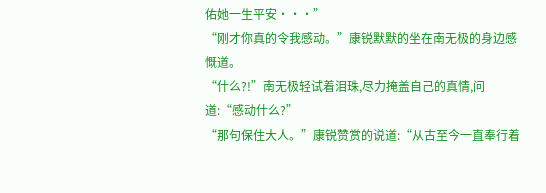佑她一生平安···”
“刚才你真的令我感动。”康锐默默的坐在南无极的身边感慨道。
“什么?!”南无极轻试着泪珠,尽力掩盖自己的真情,问道:“感动什么?”
“那句保住大人。”康锐赞赏的说道:“从古至今一直奉行着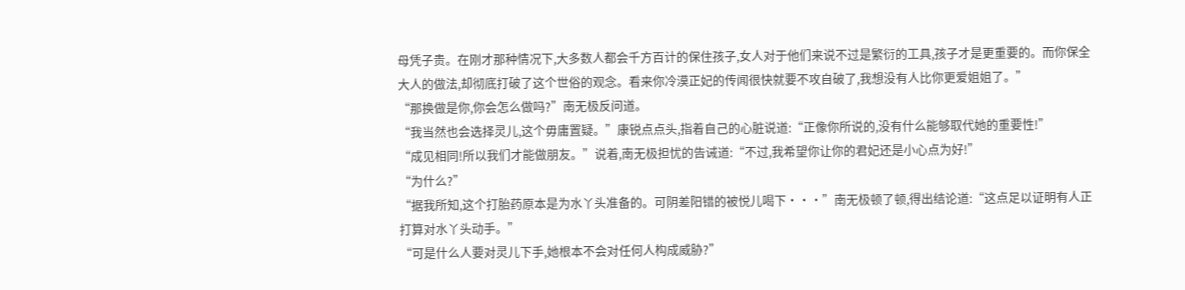母凭子贵。在刚才那种情况下,大多数人都会千方百计的保住孩子,女人对于他们来说不过是繁衍的工具,孩子才是更重要的。而你保全大人的做法,却彻底打破了这个世俗的观念。看来你冷漠正妃的传闻很快就要不攻自破了,我想没有人比你更爱姐姐了。”
“那换做是你,你会怎么做吗?”南无极反问道。
“我当然也会选择灵儿,这个毋庸置疑。”康锐点点头,指着自己的心脏说道:“正像你所说的,没有什么能够取代她的重要性!”
“成见相同!所以我们才能做朋友。”说着,南无极担忧的告诫道:“不过,我希望你让你的君妃还是小心点为好!”
“为什么?”
“据我所知,这个打胎药原本是为水丫头准备的。可阴差阳错的被悦儿喝下···”南无极顿了顿,得出结论道:“这点足以证明有人正打算对水丫头动手。”
“可是什么人要对灵儿下手,她根本不会对任何人构成威胁?”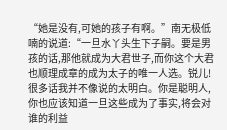“她是没有,可她的孩子有啊。”南无极低喃的说道:“一旦水丫头生下子嗣。要是男孩的话,那他就成为大君世子,而你这个大君也顺理成章的成为太子的唯一人选。锐儿!很多话我并不像说的太明白。你是聪明人,你也应该知道一旦这些成为了事实,将会对谁的利益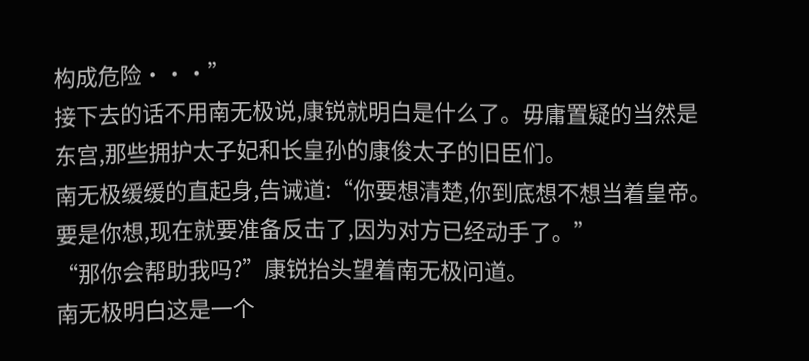构成危险···”
接下去的话不用南无极说,康锐就明白是什么了。毋庸置疑的当然是东宫,那些拥护太子妃和长皇孙的康俊太子的旧臣们。
南无极缓缓的直起身,告诫道:“你要想清楚,你到底想不想当着皇帝。要是你想,现在就要准备反击了,因为对方已经动手了。”
“那你会帮助我吗?”康锐抬头望着南无极问道。
南无极明白这是一个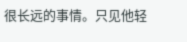很长远的事情。只见他轻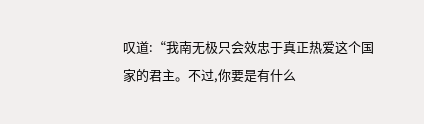叹道:“我南无极只会效忠于真正热爱这个国家的君主。不过,你要是有什么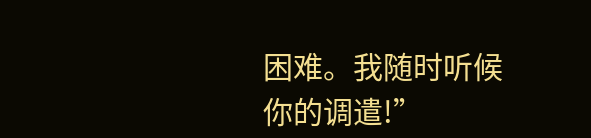困难。我随时听候你的调遣!”